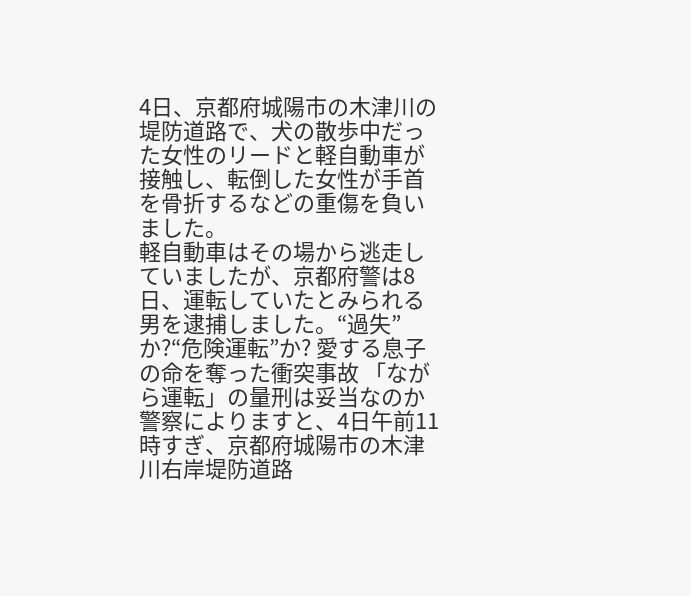4日、京都府城陽市の木津川の堤防道路で、犬の散歩中だった女性のリードと軽自動車が接触し、転倒した女性が手首を骨折するなどの重傷を負いました。
軽自動車はその場から逃走していましたが、京都府警は8日、運転していたとみられる男を逮捕しました。“過失”か?“危険運転”か? 愛する息子の命を奪った衝突事故 「ながら運転」の量刑は妥当なのか警察によりますと、4日午前11時すぎ、京都府城陽市の木津川右岸堤防道路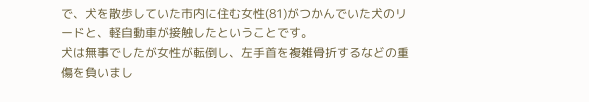で、犬を散歩していた市内に住む女性(81)がつかんでいた犬のリードと、軽自動車が接触したということです。
犬は無事でしたが女性が転倒し、左手首を複雑骨折するなどの重傷を負いまし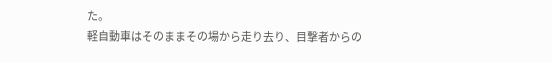た。
軽自動車はそのままその場から走り去り、目撃者からの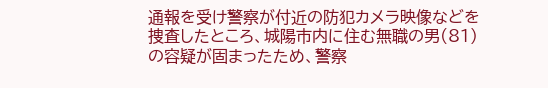通報を受け警察が付近の防犯カメラ映像などを捜査したところ、城陽市内に住む無職の男(81)の容疑が固まったため、警察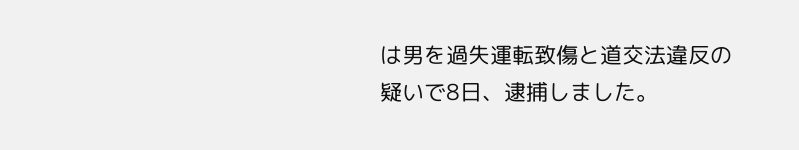は男を過失運転致傷と道交法違反の疑いで8日、逮捕しました。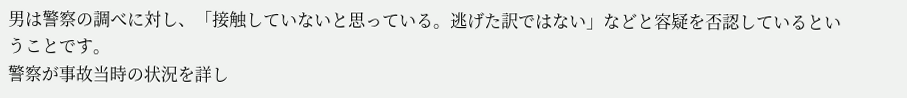男は警察の調べに対し、「接触していないと思っている。逃げた訳ではない」などと容疑を否認しているということです。
警察が事故当時の状況を詳し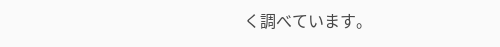く調べています。